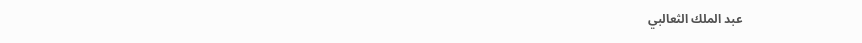عبد الملك الثعالبي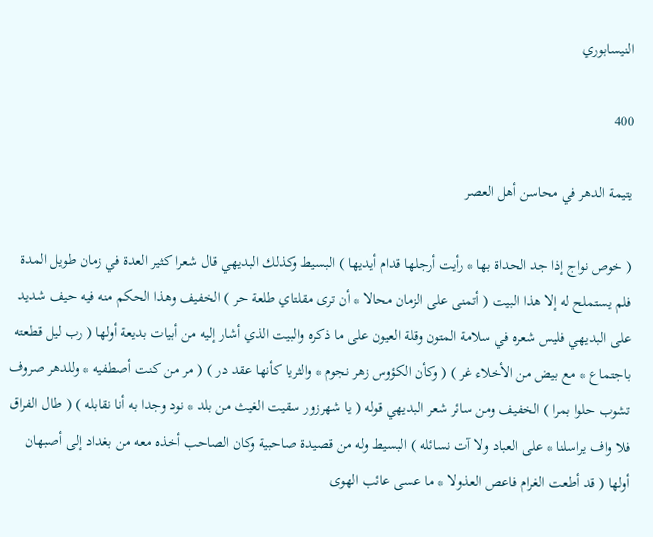النيسابوري

400

يتيمة الدهر في محاسن أهل العصر

( خوص نواج إذا جد الحداة بها * رأيت أرجلها قدام أيديها ) البسيط وكذلك البديهي قال شعرا كثير العدة في زمان طويل المدة فلم يستملح له إلا هذا البيت ( أتمنى على الزمان محالا * أن ترى مقلتاي طلعة حر ) الخفيف وهذا الحكم منه فيه حيف شديد على البديهي فليس شعره في سلامة المتون وقلة العيون على ما ذكره والبيت الذي أشار إليه من أبيات بديعة أولها ( رب ليل قطعته باجتماع * مع بيض من الأخلاء غر ) ( وكأن الكؤوس زهر نجوم * والثريا كأنها عقد در ) ( مر من كنت أصطفيه * وللدهر صروف تشوب حلوا بمرا ) الخفيف ومن سائر شعر البديهي قوله ( يا شهرزور سقيت الغيث من بلد * نود وجدا به أنا نقابله ) ( طال الفراق فلا واف يراسلنا * على العباد ولا آت نسائله ) البسيط وله من قصيدة صاحبية وكان الصاحب أخذه معه من بغداد إلى أصبهان أولها ( قد أطعت الغرام فاعص العذولا * ما عسى عائب الهوى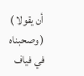أن يقولا ) ( وصحبناه في فياف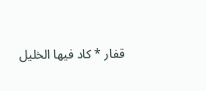قفار * كاد فيها الخليل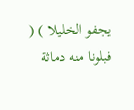يجفو الخليلا ) ( فبلونا منه دماثة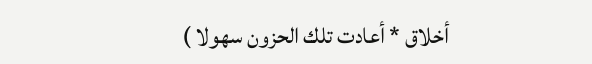أخلاق * أعادت تلك الحزون سهولا )